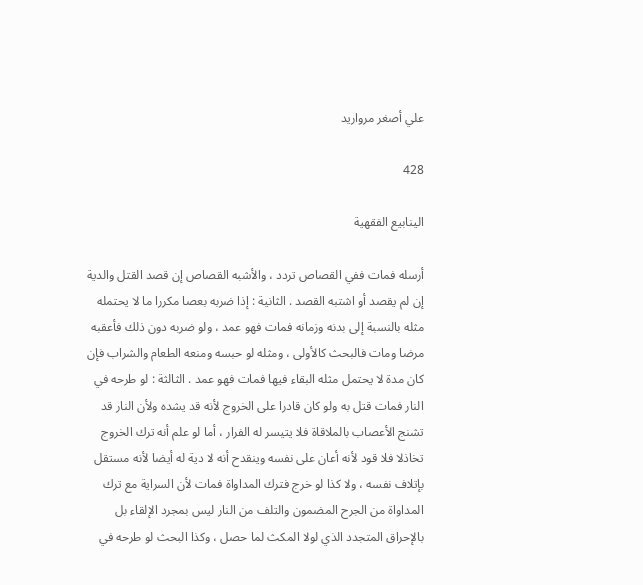علي أصغر مرواريد

428

الينابيع الفقهية

أرسله فمات ففي القصاص تردد ، والأشبه القصاص إن قصد القتل والدية إن لم يقصد أو اشتبه القصد . الثانية : إذا ضربه بعصا مكررا ما لا يحتمله مثله بالنسبة إلى بدنه وزمانه فمات فهو عمد ، ولو ضربه دون ذلك فأعقبه مرضا ومات فالبحث كالأولى ، ومثله لو حبسه ومنعه الطعام والشراب فإن كان مدة لا يحتمل مثله البقاء فيها فمات فهو عمد . الثالثة : لو طرحه في النار فمات قتل به ولو كان قادرا على الخروج لأنه قد يشده ولأن النار قد تشنج الأعصاب بالملاقاة فلا يتيسر له الفرار ، أما لو علم أنه ترك الخروج تخاذلا فلا قود لأنه أعان على نفسه وينقدح أنه لا دية له أيضا لأنه مستقل بإتلاف نفسه ، ولا كذا لو خرج فترك المداواة فمات لأن السراية مع ترك المداواة من الجرح المضمون والتلف من النار ليس بمجرد الإلقاء بل بالإحراق المتجدد الذي لولا المكث لما حصل ، وكذا البحث لو طرحه في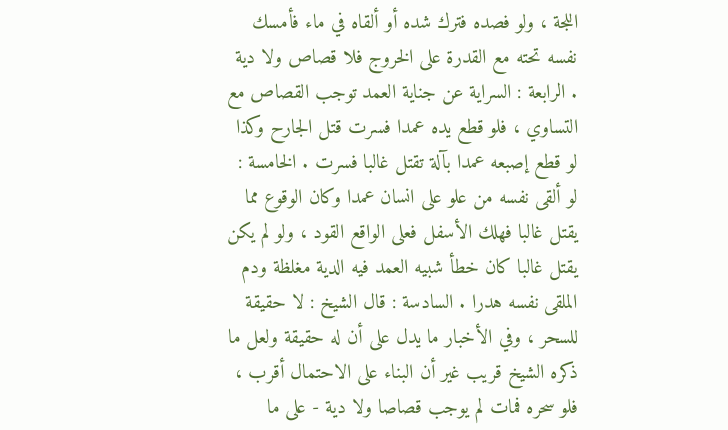اللجة ، ولو فصده فترك شده أو ألقاه في ماء فأمسك نفسه تحته مع القدرة على الخروج فلا قصاص ولا دية . الرابعة : السراية عن جناية العمد توجب القصاص مع التساوي ، فلو قطع يده عمدا فسرت قتل الجارح وكذا لو قطع إصبعه عمدا بآلة تقتل غالبا فسرت . الخامسة : لو ألقى نفسه من علو على انسان عمدا وكان الوقوع مما يقتل غالبا فهلك الأسفل فعلى الواقع القود ، ولو لم يكن يقتل غالبا كان خطأ شبيه العمد فيه الدية مغلظة ودم الملقى نفسه هدرا . السادسة : قال الشيخ : لا حقيقة للسحر ، وفي الأخبار ما يدل على أن له حقيقة ولعل ما ذكره الشيخ قريب غير أن البناء على الاحتمال أقرب ، فلو سحره فمات لم يوجب قصاصا ولا دية - على ما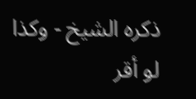ذكره الشيخ - وكذا لو أقر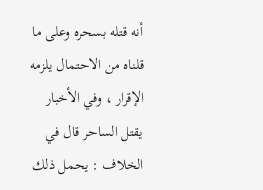أنه قتله بسحره وعلى ما قلناه من الاحتمال يلزمه الإقرار ، وفي الأخبار يقتل الساحر قال في الخلاف : يحمل ذلك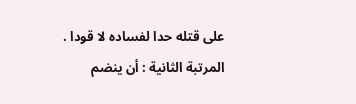على قتله حدا لفساده لا قودا . المرتبة الثانية : أن ينضم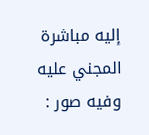إليه مباشرة المجني عليه وفيه صور :